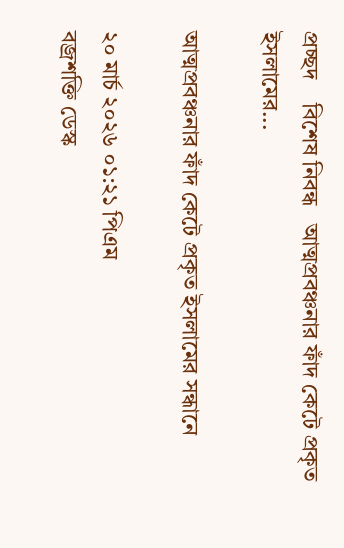প্রচ্ছদ    বিশেষ নিবন্ধ   আত্মপ্রবঞ্চনার ফাঁদ কেটে প্রকৃত ইসলামের...

আত্মপ্রবঞ্চনার ফাঁদ কেটে প্রকৃত ইসলামের সন্ধানে

২০ মার্চ ২০২৬ ০১:২১ পিএম
বজ্রশক্তি ডেস্ক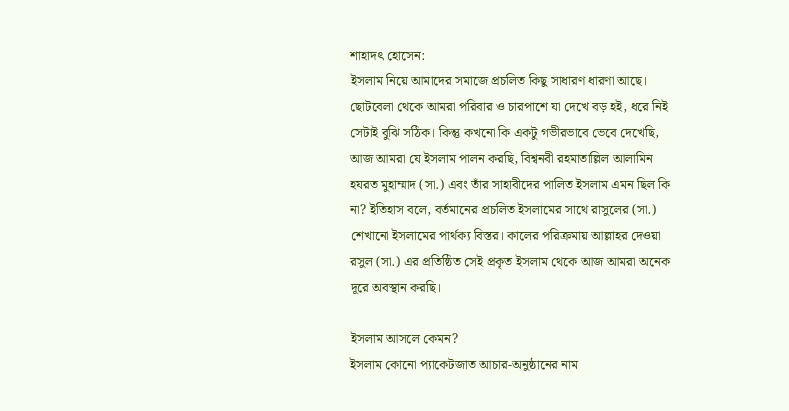শাহাদৎ হোসেন:
ইসলাম নিয়ে আমাদের সমাজে প্রচলিত কিছু সাধারণ ধারণা আছে। ছোটবেলা থেকে আমরা পরিবার ও চারপাশে যা দেখে বড় হই, ধরে নিই সেটাই বুঝি সঠিক। কিন্তু কখনো কি একটু গভীরভাবে ভেবে দেখেছি, আজ আমরা যে ইসলাম পালন করছি, বিশ্বনবী রহমাতাল্লিল আলামিন হযরত মুহাম্মাদ (সা.) এবং তাঁর সাহাবীদের পালিত ইসলাম এমন ছিল কি না? ইতিহাস বলে, বর্তমানের প্রচলিত ইসলামের সাথে রাসুলের (সা.) শেখানো ইসলামের পার্থক্য বিস্তর। কালের পরিক্রমায় আল্লাহর দেওয়া রসুল (সা.) এর প্রতিষ্ঠিত সেই প্রকৃত ইসলাম থেকে আজ আমরা অনেক দূরে অবস্থান করছি।

ইসলাম আসলে কেমন?
ইসলাম কোনো প্যাকেটজাত আচার-অনুষ্ঠানের নাম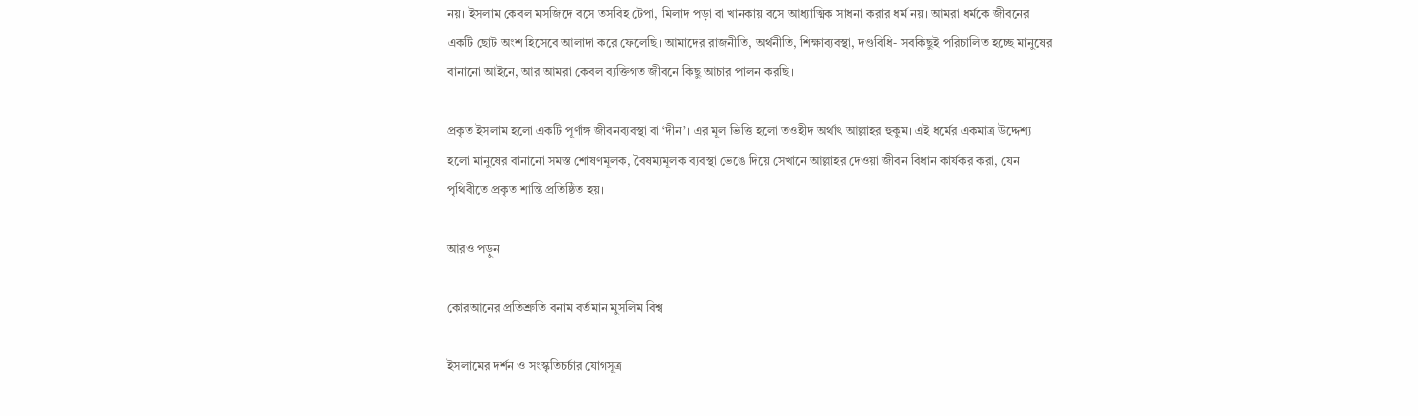নয়। ইসলাম কেবল মসজিদে বসে তসবিহ টেপা, মিলাদ পড়া বা খানকায় বসে আধ্যাত্মিক সাধনা করার ধর্ম নয়। আমরা ধর্মকে জীবনের একটি ছোট অংশ হিসেবে আলাদা করে ফেলেছি। আমাদের রাজনীতি, অর্থনীতি, শিক্ষাব্যবস্থা, দণ্ডবিধি- সবকিছুই পরিচালিত হচ্ছে মানুষের বানানো আইনে, আর আমরা কেবল ব্যক্তিগত জীবনে কিছু আচার পালন করছি।

প্রকৃত ইসলাম হলো একটি পূর্ণাঙ্গ জীবনব্যবস্থা বা ‘দীন’। এর মূল ভিত্তি হলো তওহীদ অর্থাৎ আল্লাহর হুকুম। এই ধর্মের একমাত্র উদ্দেশ্য হলো মানুষের বানানো সমস্ত শোষণমূলক, বৈষম্যমূলক ব্যবস্থা ভেঙে দিয়ে সেখানে আল্লাহর দেওয়া জীবন বিধান কার্যকর করা, যেন পৃথিবীতে প্রকৃত শান্তি প্রতিষ্ঠিত হয়।

আরও পড়ুন

কোরআনের প্রতিশ্রুতি বনাম বর্তমান মুসলিম বিশ্ব

ইসলামের দর্শন ও সংস্কৃতিচর্চার যোগসূত্র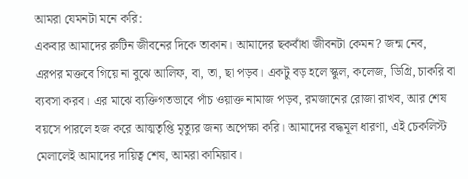আমরা যেমনটা মনে করি:
একবার আমাদের রুটিন জীবনের দিকে তাকান। আমাদের ছকবাঁধা জীবনটা কেমন? জন্ম নেব, এরপর মক্তবে গিয়ে না বুঝে আলিফ, বা, তা, ছা পড়ব। একটু বড় হলে স্কুল, কলেজ, ডিগ্রি, চাকরি বা ব্যবসা করব। এর মাঝে ব্যক্তিগতভাবে পাঁচ ওয়াক্ত নামাজ পড়ব, রমজানের রোজা রাখব, আর শেষ বয়সে পারলে হজ করে আত্মতৃপ্তি মৃত্যুর জন্য অপেক্ষা করি। আমাদের বদ্ধমূল ধারণা, এই চেকলিস্ট মেলালেই আমাদের দায়িত্ব শেষ, আমরা কামিয়াব।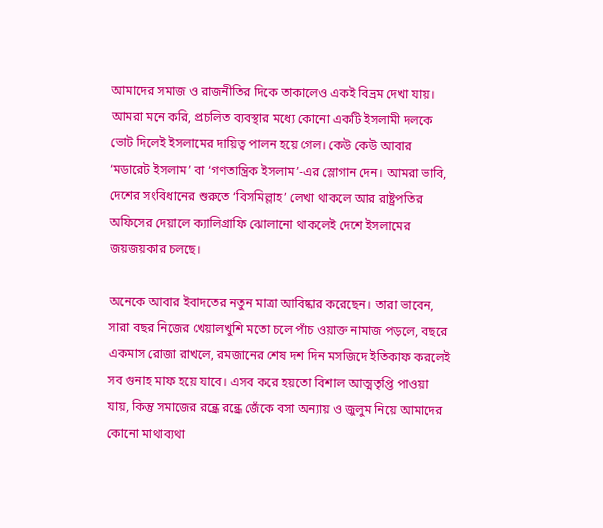আমাদের সমাজ ও রাজনীতির দিকে তাকালেও একই বিভ্রম দেখা যায়। আমরা মনে করি, প্রচলিত ব্যবস্থার মধ্যে কোনো একটি ইসলামী দলকে ভোট দিলেই ইসলামের দায়িত্ব পালন হয়ে গেল। কেউ কেউ আবার ‘মডারেট ইসলাম’ বা ‘গণতান্ত্রিক ইসলাম’-এর স্লোগান দেন। আমরা ভাবি, দেশের সংবিধানের শুরুতে ‘বিসমিল্লাহ’ লেখা থাকলে আর রাষ্ট্রপতির অফিসের দেয়ালে ক্যালিগ্রাফি ঝোলানো থাকলেই দেশে ইসলামের জয়জয়কার চলছে।

অনেকে আবার ইবাদতের নতুন মাত্রা আবিষ্কার করেছেন। তারা ভাবেন, সারা বছর নিজের খেয়ালখুশি মতো চলে পাঁচ ওয়াক্ত নামাজ পড়লে, বছরে একমাস রোজা রাখলে, রমজানের শেষ দশ দিন মসজিদে ইতিকাফ করলেই সব গুনাহ মাফ হয়ে যাবে। এসব করে হয়তো বিশাল আত্মতৃপ্তি পাওয়া যায়, কিন্তু সমাজের রন্ধ্রে রন্ধ্রে জেঁকে বসা অন্যায় ও জুলুম নিয়ে আমাদের কোনো মাথাব্যথা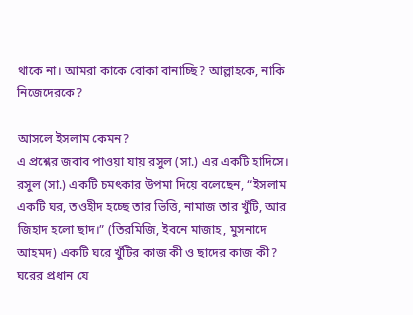থাকে না। আমরা কাকে বোকা বানাচ্ছি? আল্লাহকে, নাকি নিজেদেরকে?

আসলে ইসলাম কেমন?
এ প্রশ্নের জবাব পাওয়া যায় রসুল (সা.) এর একটি হাদিসে। রসুল (সা.) একটি চমৎকার উপমা দিয়ে বলেছেন, “ইসলাম একটি ঘর, তওহীদ হচ্ছে তার ভিত্তি, নামাজ তার খুঁটি, আর জিহাদ হলো ছাদ।” (তিরমিজি, ইবনে মাজাহ, মুসনাদে আহমদ) একটি ঘরে খুঁটির কাজ কী ও ছাদের কাজ কী? ঘরের প্রধান যে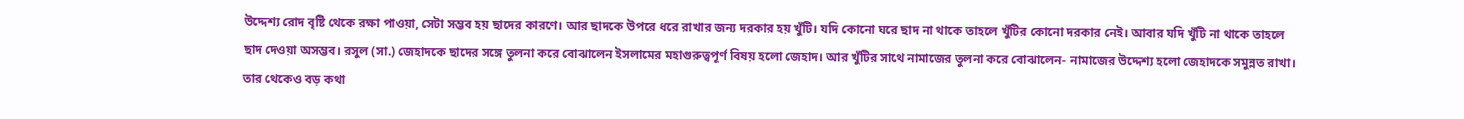উদ্দেশ্য রোদ বৃষ্টি থেকে রক্ষা পাওয়া, সেটা সম্ভব হয় ছাদের কারণে। আর ছাদকে উপরে ধরে রাখার জন্য দরকার হয় খুঁটি। যদি কোনো ঘরে ছাদ না থাকে তাহলে খুঁটির কোনো দরকার নেই। আবার যদি খুঁটি না থাকে তাহলে ছাদ দেওয়া অসম্ভব। রসুল (সা.) জেহাদকে ছাদের সঙ্গে তুলনা করে বোঝালেন ইসলামের মহাগুরুত্বপূর্ণ বিষয় হলো জেহাদ। আর খুঁটির সাথে নামাজের তুলনা করে বোঝালেন- নামাজের উদ্দেশ্য হলো জেহাদকে সমুন্নত রাখা। তার থেকেও বড় কথা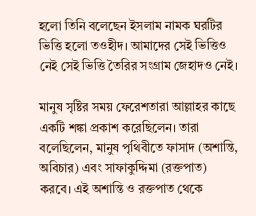হলো তিনি বলেছেন ইসলাম নামক ঘরটির ভিত্তি হলো তওহীদ। আমাদের সেই ভিত্তিও নেই সেই ভিত্তি তৈরির সংগ্রাম জেহাদও নেই।

মানুষ সৃষ্টির সময় ফেরেশতারা আল্লাহর কাছে একটি শঙ্কা প্রকাশ করেছিলেন। তারা বলেছিলেন, মানুষ পৃথিবীতে ফাসাদ (অশান্তি, অবিচার) এবং সাফাকুদ্দিমা (রক্তপাত) করবে। এই অশান্তি ও রক্তপাত থেকে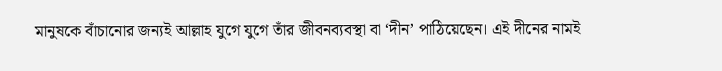মানুষকে বাঁচানোর জন্যই আল্লাহ যুগে যুগে তাঁর জীবনব্যবস্থা বা ‘দীন’ পাঠিয়েছেন। এই দীনের নামই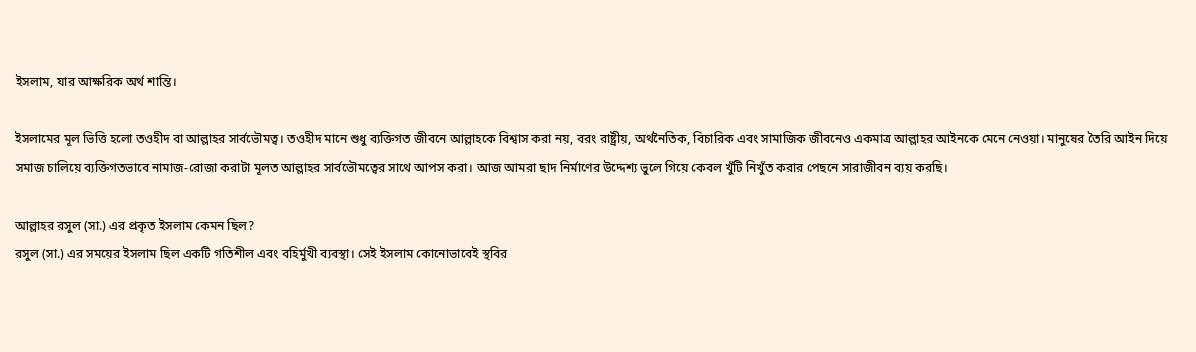ইসলাম, যার আক্ষরিক অর্থ শান্তি।

ইসলামের মূল ভিত্তি হলো তওহীদ বা আল্লাহর সার্বভৌমত্ব। তওহীদ মানে শুধু ব্যক্তিগত জীবনে আল্লাহকে বিশ্বাস করা নয়, বরং রাষ্ট্রীয়, অর্থনৈতিক, বিচারিক এবং সামাজিক জীবনেও একমাত্র আল্লাহর আইনকে মেনে নেওয়া। মানুষের তৈরি আইন দিয়ে সমাজ চালিয়ে ব্যক্তিগতভাবে নামাজ-রোজা করাটা মূলত আল্লাহর সার্বভৌমত্বের সাথে আপস করা। আজ আমরা ছাদ নির্মাণের উদ্দেশ্য ভুলে গিয়ে কেবল খুঁটি নিখুঁত করার পেছনে সারাজীবন ব্যয় করছি।

আল্লাহর রসুল (সা.) এর প্রকৃত ইসলাম কেমন ছিল?
রসুল (সা.) এর সময়ের ইসলাম ছিল একটি গতিশীল এবং বহির্মুখী ব্যবস্থা। সেই ইসলাম কোনোভাবেই স্থবির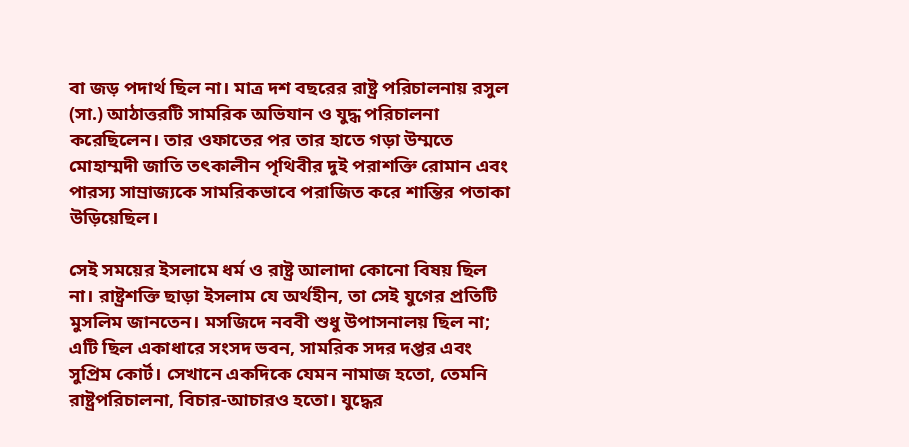বা জড় পদার্থ ছিল না। মাত্র দশ বছরের রাষ্ট্র পরিচালনায় রসুল (সা.) আঠাত্তরটি সামরিক অভিযান ও যুদ্ধ পরিচালনা করেছিলেন। তার ওফাতের পর তার হাতে গড়া উম্মতে মোহাম্মদী জাতি তৎকালীন পৃথিবীর দুই পরাশক্তি রোমান এবং পারস্য সাম্রাজ্যকে সামরিকভাবে পরাজিত করে শান্তির পতাকা উড়িয়েছিল।

সেই সময়ের ইসলামে ধর্ম ও রাষ্ট্র আলাদা কোনো বিষয় ছিল না। রাষ্ট্রশক্তি ছাড়া ইসলাম যে অর্থহীন, তা সেই যুগের প্রতিটি মুসলিম জানতেন। মসজিদে নববী শুধু উপাসনালয় ছিল না; এটি ছিল একাধারে সংসদ ভবন, সামরিক সদর দপ্তর এবং সুপ্রিম কোর্ট। সেখানে একদিকে যেমন নামাজ হতো, তেমনি রাষ্ট্রপরিচালনা, বিচার-আচারও হতো। যুদ্ধের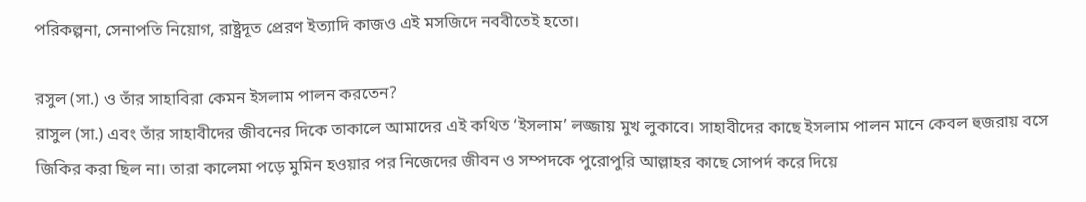পরিকল্পনা, সেনাপতি নিয়োগ, রাষ্ট্রদূত প্রেরণ ইত্যাদি কাজও এই মসজিদে নববীতেই হতো।

রসুল (সা.) ও তাঁর সাহাবিরা কেমন ইসলাম পালন করতেন?
রাসুল (সা.) এবং তাঁর সাহাবীদের জীবনের দিকে তাকালে আমাদের এই কথিত ‘ইসলাম’ লজ্জায় মুখ লুকাবে। সাহাবীদের কাছে ইসলাম পালন মানে কেবল হুজরায় বসে জিকির করা ছিল না। তারা কালেমা পড়ে মুমিন হওয়ার পর নিজেদের জীবন ও সম্পদকে পুরোপুরি আল্লাহর কাছে সোপর্দ করে দিয়ে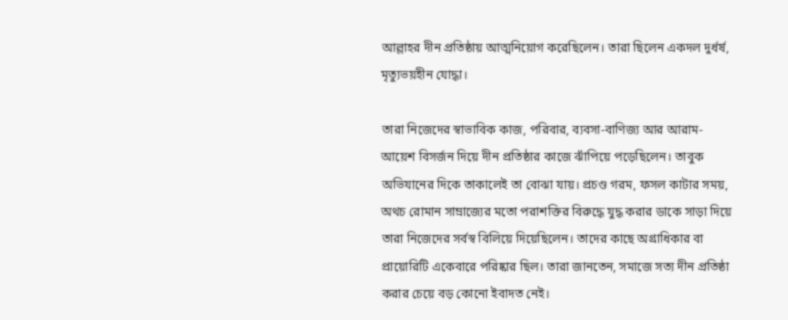আল্লাহর দীন প্রতিষ্ঠায় আত্মনিয়োগ করেছিলেন। তারা ছিলেন একদল দুর্ধর্ষ, মৃত্যুভয়হীন যোদ্ধা।

তারা নিজেদের স্বাভাবিক কাজ, পরিবার, ব্যবসা-বাণিজ্য আর আরাম-আয়েশ বিসর্জন দিয়ে দীন প্রতিষ্ঠার কাজে ঝাঁপিয়ে পড়েছিলেন। তাবুক অভিযানের দিকে তাকালেই তা বোঝা যায়। প্রচণ্ড গরম, ফসল কাটার সময়, অথচ রোমান সাম্রাজ্যের মতো পরাশক্তির বিরুদ্ধে যুদ্ধ করার ডাকে সাড়া দিয়ে তারা নিজেদের সর্বস্ব বিলিয়ে দিয়েছিলেন। তাদের কাছে অগ্রাধিকার বা প্রায়োরিটি একেবারে পরিষ্কার ছিল। তারা জানতেন, সমাজে সত্য দীন প্রতিষ্ঠা করার চেয়ে বড় কোনো ইবাদত নেই।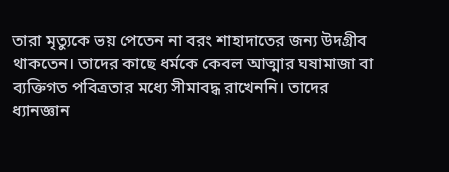তারা মৃত্যুকে ভয় পেতেন না বরং শাহাদাতের জন্য উদগ্রীব থাকতেন। তাদের কাছে ধর্মকে কেবল আত্মার ঘষামাজা বা ব্যক্তিগত পবিত্রতার মধ্যে সীমাবদ্ধ রাখেননি। তাদের ধ্যানজ্ঞান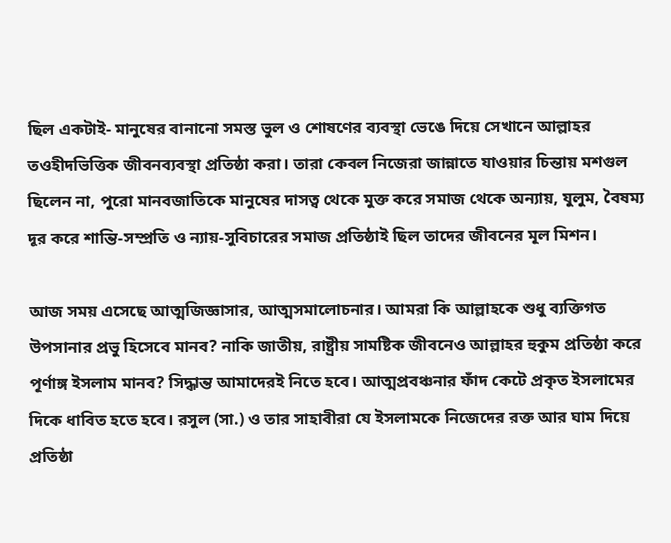ছিল একটাই- মানুষের বানানো সমস্ত ভুল ও শোষণের ব্যবস্থা ভেঙে দিয়ে সেখানে আল্লাহর তওহীদভিত্তিক জীবনব্যবস্থা প্রতিষ্ঠা করা। তারা কেবল নিজেরা জান্নাতে যাওয়ার চিন্তায় মশগুল ছিলেন না, পুরো মানবজাতিকে মানুষের দাসত্ব থেকে মুক্ত করে সমাজ থেকে অন্যায়, যুলুম, বৈষম্য দূর করে শান্তি-সম্প্রতি ও ন্যায়-সুবিচারের সমাজ প্রতিষ্ঠাই ছিল তাদের জীবনের মূল মিশন।

আজ সময় এসেছে আত্মজিজ্ঞাসার, আত্মসমালোচনার। আমরা কি আল্লাহকে শুধু ব্যক্তিগত উপসানার প্রভু হিসেবে মানব? নাকি জাতীয়, রাষ্ট্রীয় সামষ্টিক জীবনেও আল্লাহর হুকুম প্রতিষ্ঠা করে পূর্ণাঙ্গ ইসলাম মানব? সিদ্ধান্ত আমাদেরই নিতে হবে। আত্মপ্রবঞ্চনার ফাঁদ কেটে প্রকৃত ইসলামের দিকে ধাবিত হতে হবে। রসুল (সা.) ও তার সাহাবীরা যে ইসলামকে নিজেদের রক্ত আর ঘাম দিয়ে প্রতিষ্ঠা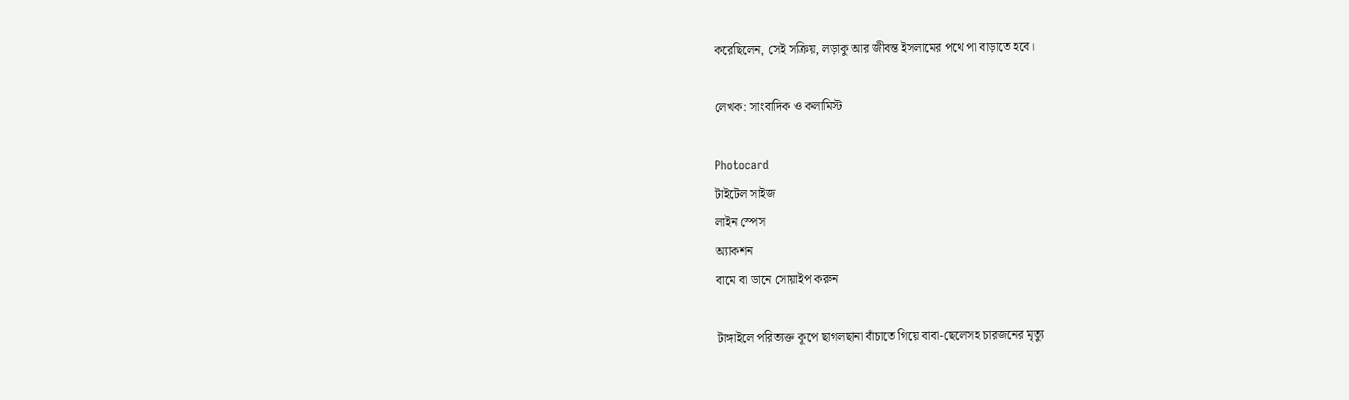করেছিলেন, সেই সক্রিয়, লড়াকু আর জীবন্ত ইসলামের পথে পা বাড়াতে হবে।

লেখক: সাংবাদিক ও কলামিস্ট

Photocard
টাইটেল সাইজ
লাইন স্পেস
অ্যাকশন
বামে বা ডানে সোয়াইপ করুন

টাঙ্গাইলে পরিত্যক্ত কূপে ছাগলছানা বাঁচাতে গিয়ে বাবা-ছেলেসহ চারজনের মৃত্যু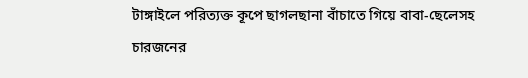টাঙ্গাইলে পরিত্যক্ত কূপে ছাগলছানা বাঁচাতে গিয়ে বাবা-ছেলেসহ চারজনের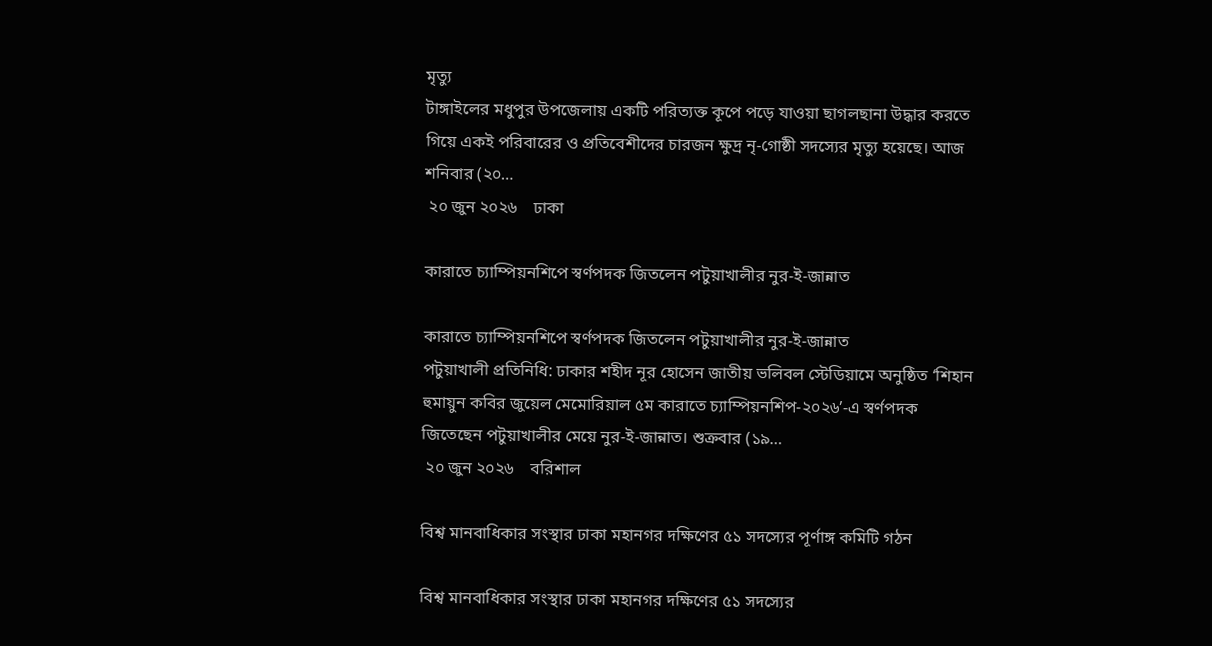মৃত্যু
টাঙ্গাইলের মধুপুর উপজেলায় একটি পরিত্যক্ত কূপে পড়ে যাওয়া ছাগলছানা উদ্ধার করতে গিয়ে একই পরিবারের ও প্রতিবেশীদের চারজন ক্ষুদ্র নৃ-গোষ্ঠী সদস্যের মৃত্যু হয়েছে। আজ শনিবার (২০…
 ২০ জুন ২০২৬    ঢাকা

কারাতে চ্যাম্পিয়নশিপে স্বর্ণপদক জিতলেন পটুয়াখালীর নুর-ই-জান্নাত

কারাতে চ্যাম্পিয়নশিপে স্বর্ণপদক জিতলেন পটুয়াখালীর নুর-ই-জান্নাত
পটুয়াখালী প্রতিনিধি: ঢাকার শহীদ নূর হোসেন জাতীয় ভলিবল স্টেডিয়ামে অনুষ্ঠিত ‘শিহান হুমায়ুন কবির জুয়েল মেমোরিয়াল ৫ম কারাতে চ্যাম্পিয়নশিপ-২০২৬’-এ স্বর্ণপদক জিতেছেন পটুয়াখালীর মেয়ে নুর-ই-জান্নাত। শুক্রবার (১৯…
 ২০ জুন ২০২৬    বরিশাল

বিশ্ব মানবাধিকার সংস্থার ঢাকা মহানগর দক্ষিণের ৫১ সদস্যের পূর্ণাঙ্গ কমিটি গঠন

বিশ্ব মানবাধিকার সংস্থার ঢাকা মহানগর দক্ষিণের ৫১ সদস্যের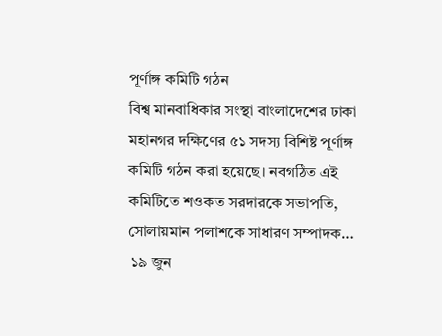পূর্ণাঙ্গ কমিটি গঠন
বিশ্ব মানবাধিকার সংস্থা বাংলাদেশের ঢাকা মহানগর দক্ষিণের ৫১ সদস্য বিশিষ্ট পূর্ণাঙ্গ কমিটি গঠন করা হয়েছে। নবগঠিত এই কমিটিতে শওকত সরদারকে সভাপতি, সোলায়মান পলাশকে সাধারণ সম্পাদক…
 ১৯ জুন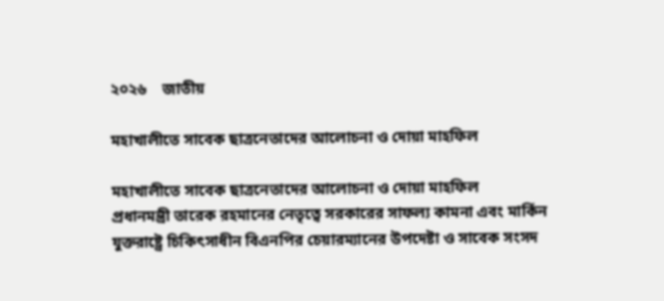২০২৬    জাতীয়

মহাখালীতে সাবেক ছাত্রনেতাদের আলোচনা ও দোয়া মাহফিল

মহাখালীতে সাবেক ছাত্রনেতাদের আলোচনা ও দোয়া মাহফিল
প্রধানমন্ত্রী তারেক রহমানের নেতৃত্বে সরকারের সাফল্য কামনা এবং মার্কিন যুক্তরাষ্ট্রে চিকিৎসাধীন বিএনপির চেয়ারম্যানের উপদেষ্টা ও সাবেক সংসদ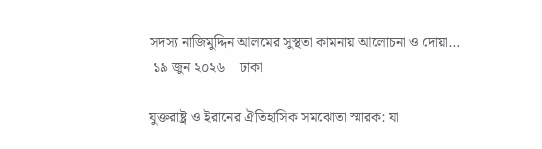সদস্য নাজিমুদ্দিন আলমের সুস্থতা কামনায় আলোচনা ও দোয়া…
 ১৯ জুন ২০২৬    ঢাকা

যুক্তরাষ্ট্র ও ইরানের ঐতিহাসিক সমঝোতা স্মারক: যা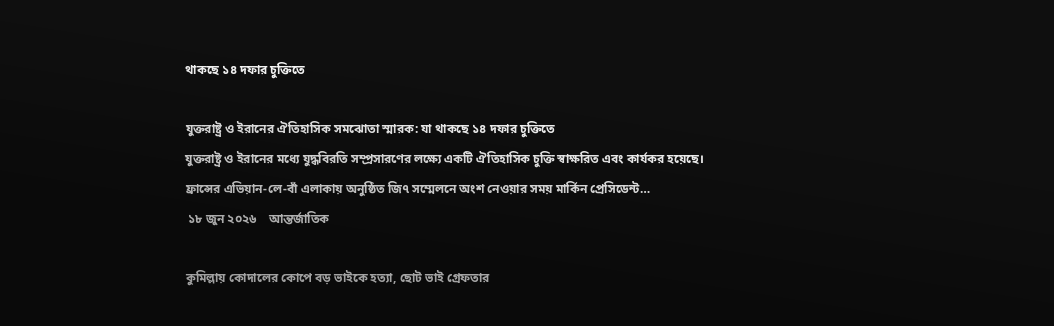থাকছে ১৪ দফার চুক্তিতে

যুক্তরাষ্ট্র ও ইরানের ঐতিহাসিক সমঝোতা স্মারক: যা থাকছে ১৪ দফার চুক্তিতে
যুক্তরাষ্ট্র ও ইরানের মধ্যে যুদ্ধবিরতি সম্প্রসারণের লক্ষ্যে একটি ঐতিহাসিক চুক্তি স্বাক্ষরিত এবং কার্যকর হয়েছে। ফ্রান্সের এভিয়ান-লে-বাঁ এলাকায় অনুষ্ঠিত জি৭ সম্মেলনে অংশ নেওয়ার সময় মার্কিন প্রেসিডেন্ট…
 ১৮ জুন ২০২৬    আন্তর্জাতিক

কুমিল্লায় কোদালের কোপে বড় ভাইকে হত্যা, ছোট ভাই গ্রেফতার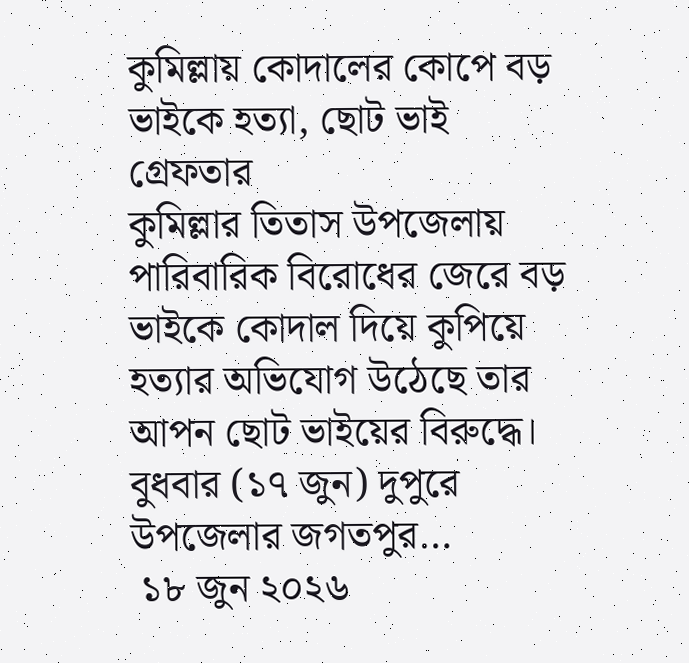কুমিল্লায় কোদালের কোপে বড় ভাইকে হত্যা, ছোট ভাই গ্রেফতার
কুমিল্লার তিতাস উপজেলায় পারিবারিক বিরোধের জেরে বড় ভাইকে কোদাল দিয়ে কুপিয়ে হত্যার অভিযোগ উঠেছে তার আপন ছোট ভাইয়ের বিরুদ্ধে। বুধবার (১৭ জুন) দুপুরে উপজেলার জগতপুর…
 ১৮ জুন ২০২৬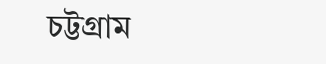চট্টগ্রাম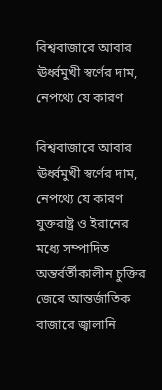বিশ্ববাজারে আবার ঊর্ধ্বমুখী স্বর্ণের দাম, নেপথ্যে যে কারণ

বিশ্ববাজারে আবার ঊর্ধ্বমুখী স্বর্ণের দাম, নেপথ্যে যে কারণ
যুক্তরাষ্ট্র ও ইরানের মধ্যে সম্পাদিত অন্তর্বর্তীকালীন চুক্তির জেরে আন্তর্জাতিক বাজারে জ্বালানি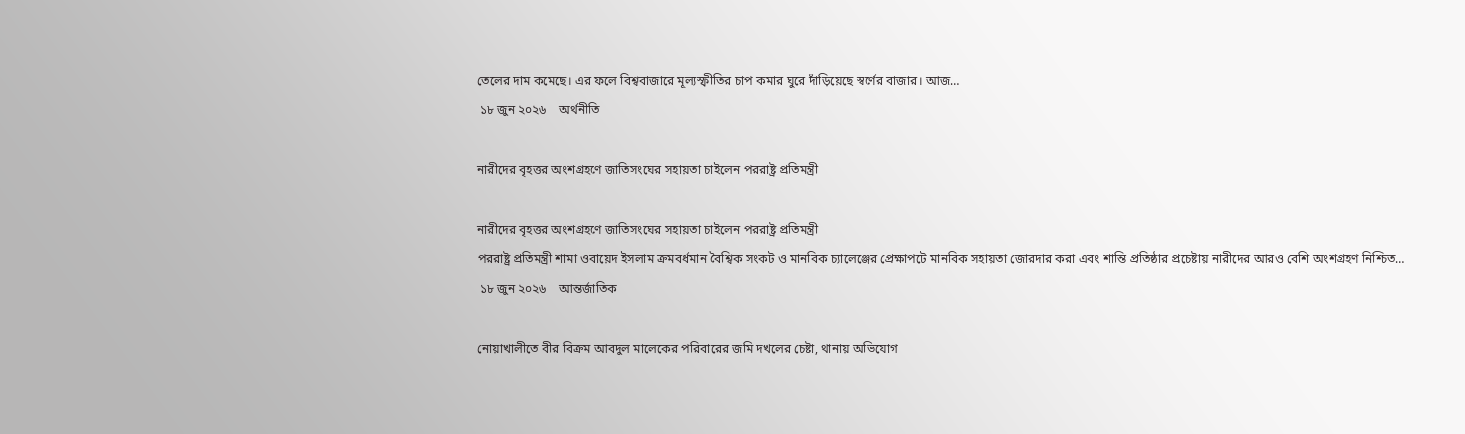তেলের দাম কমেছে। এর ফলে বিশ্ববাজারে মূল্যস্ফীতির চাপ কমার ঘুরে দাঁড়িয়েছে স্বর্ণের বাজার। আজ…
 ১৮ জুন ২০২৬    অর্থনীতি

নারীদের বৃহত্তর অংশগ্রহণে জাতিসংঘের সহায়তা চাইলেন পররাষ্ট্র প্রতিমন্ত্রী

নারীদের বৃহত্তর অংশগ্রহণে জাতিসংঘের সহায়তা চাইলেন পররাষ্ট্র প্রতিমন্ত্রী
পররাষ্ট্র প্রতিমন্ত্রী শামা ওবায়েদ ইসলাম ক্রমবর্ধমান বৈশ্বিক সংকট ও মানবিক চ্যালেঞ্জের প্রেক্ষাপটে মানবিক সহায়তা জোরদার করা এবং শান্তি প্রতিষ্ঠার প্রচেষ্টায় নারীদের আরও বেশি অংশগ্রহণ নিশ্চিত…
 ১৮ জুন ২০২৬    আন্তর্জাতিক

নোয়াখালীতে বীর বিক্রম আবদুল মালেকের পরিবারের জমি দখলের চেষ্টা, থানায় অভিযোগ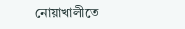নোয়াখালীতে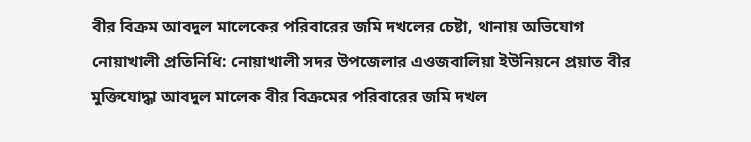বীর বিক্রম আবদুল মালেকের পরিবারের জমি দখলের চেষ্টা, থানায় অভিযোগ
নোয়াখালী প্রতিনিধি: নোয়াখালী সদর উপজেলার এওজবালিয়া ইউনিয়নে প্রয়াত বীর মুক্তিযোদ্ধা আবদুল মালেক বীর বিক্রমের পরিবারের জমি দখল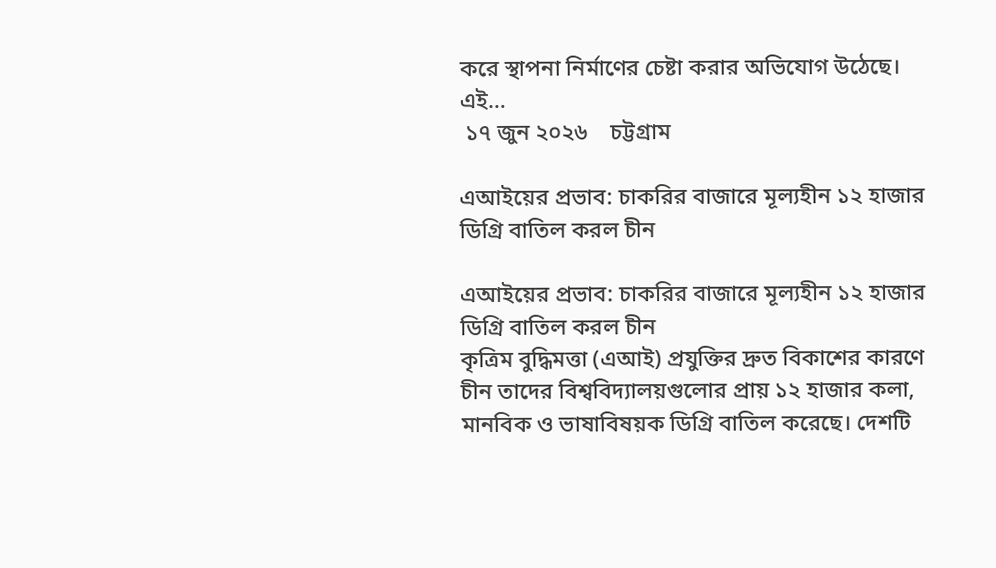করে স্থাপনা নির্মাণের চেষ্টা করার অভিযোগ উঠেছে। এই…
 ১৭ জুন ২০২৬    চট্টগ্রাম

এআইয়ের প্রভাব: চাকরির বাজারে মূল্যহীন ১২ হাজার ডিগ্রি বাতিল করল চীন

এআইয়ের প্রভাব: চাকরির বাজারে মূল্যহীন ১২ হাজার ডিগ্রি বাতিল করল চীন
কৃত্রিম বুদ্ধিমত্তা (এআই) প্রযুক্তির দ্রুত বিকাশের কারণে চীন তাদের বিশ্ববিদ্যালয়গুলোর প্রায় ১২ হাজার কলা, মানবিক ও ভাষাবিষয়ক ডিগ্রি বাতিল করেছে। দেশটি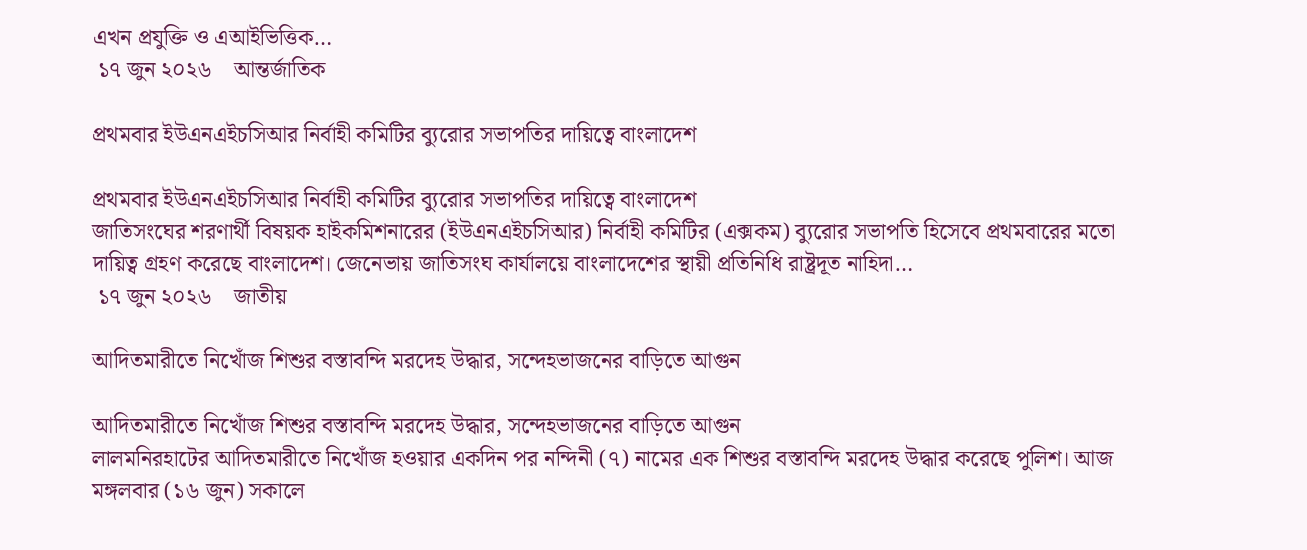এখন প্রযুক্তি ও এআইভিত্তিক…
 ১৭ জুন ২০২৬    আন্তর্জাতিক

প্রথমবার ইউএনএইচসিআর নির্বাহী কমিটির ব্যুরোর সভাপতির দায়িত্বে বাংলাদেশ

প্রথমবার ইউএনএইচসিআর নির্বাহী কমিটির ব্যুরোর সভাপতির দায়িত্বে বাংলাদেশ
জাতিসংঘের শরণার্থী বিষয়ক হাইকমিশনারের (ইউএনএইচসিআর) নির্বাহী কমিটির (এক্সকম) ব্যুরোর সভাপতি হিসেবে প্রথমবারের মতো দায়িত্ব গ্রহণ করেছে বাংলাদেশ। জেনেভায় জাতিসংঘ কার্যালয়ে বাংলাদেশের স্থায়ী প্রতিনিধি রাষ্ট্রদূত নাহিদা…
 ১৭ জুন ২০২৬    জাতীয়

আদিতমারীতে নিখোঁজ শিশুর বস্তাবন্দি মরদেহ উদ্ধার, সন্দেহভাজনের বাড়িতে আগুন

আদিতমারীতে নিখোঁজ শিশুর বস্তাবন্দি মরদেহ উদ্ধার, সন্দেহভাজনের বাড়িতে আগুন
লালমনিরহাটের আদিতমারীতে নিখোঁজ হওয়ার একদিন পর নন্দিনী (৭) নামের এক শিশুর বস্তাবন্দি মরদেহ উদ্ধার করেছে পুলিশ। আজ মঙ্গলবার (১৬ জুন) সকালে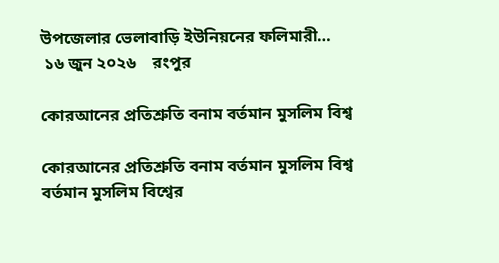উপজেলার ভেলাবাড়ি ইউনিয়নের ফলিমারী…
 ১৬ জুন ২০২৬    রংপুর

কোরআনের প্রতিশ্রুতি বনাম বর্তমান মুসলিম বিশ্ব

কোরআনের প্রতিশ্রুতি বনাম বর্তমান মুসলিম বিশ্ব
বর্তমান মুসলিম বিশ্বের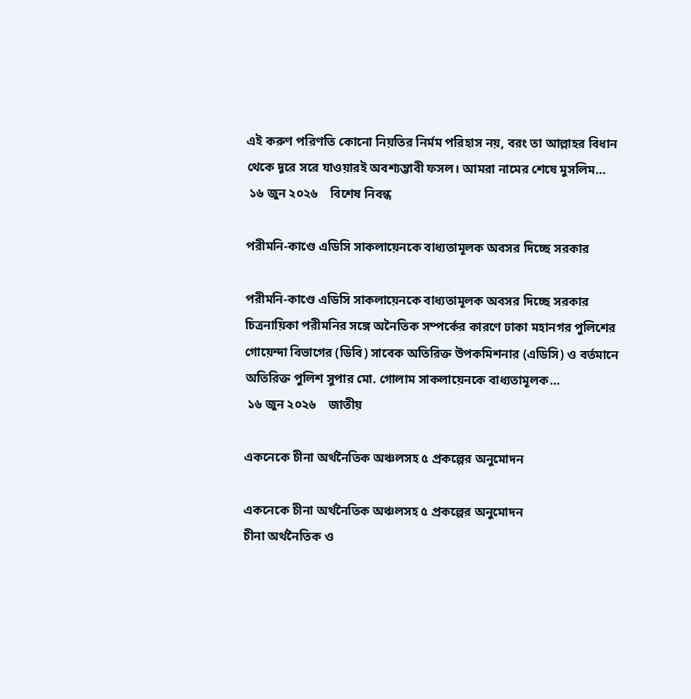এই করুণ পরিণতি কোনো নিয়তির নির্মম পরিহাস নয়, বরং তা আল্লাহর বিধান থেকে দূরে সরে যাওয়ারই অবশ্যম্ভাবী ফসল। আমরা নামের শেষে মুসলিম…
 ১৬ জুন ২০২৬    বিশেষ নিবন্ধ

পরীমনি-কাণ্ডে এডিসি সাকলায়েনকে বাধ্যতামূলক অবসর দিচ্ছে সরকার

পরীমনি-কাণ্ডে এডিসি সাকলায়েনকে বাধ্যতামূলক অবসর দিচ্ছে সরকার
চিত্রনায়িকা পরীমনির সঙ্গে অনৈতিক সম্পর্কের কারণে ঢাকা মহানগর পুলিশের গোয়েন্দা বিভাগের (ডিবি) সাবেক অতিরিক্ত উপকমিশনার (এডিসি) ও বর্তমানে অতিরিক্ত পুলিশ সুপার মো. গোলাম সাকলায়েনকে বাধ্যতামূলক…
 ১৬ জুন ২০২৬    জাতীয়

একনেকে চীনা অর্থনৈতিক অঞ্চলসহ ৫ প্রকল্পের অনুমোদন

একনেকে চীনা অর্থনৈতিক অঞ্চলসহ ৫ প্রকল্পের অনুমোদন
চীনা অর্থনৈতিক ও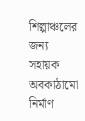শিল্পাঞ্চলের জন্য সহায়ক অবকাঠামো নির্মাণ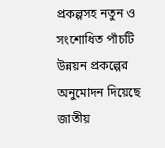প্রকল্পসহ নতুন ও সংশোধিত পাঁচটি উন্নয়ন প্রকল্পের অনুমোদন দিয়েছে জাতীয়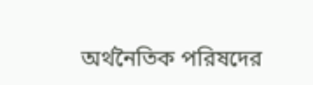অর্থনৈতিক পরিষদের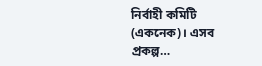নির্বাহী কমিটি (একনেক)। এসব প্রকল্প…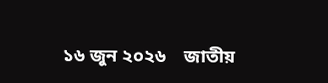১৬ জুন ২০২৬    জাতীয়